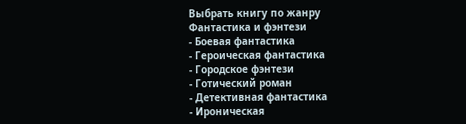Выбрать книгу по жанру
Фантастика и фэнтези
- Боевая фантастика
- Героическая фантастика
- Городское фэнтези
- Готический роман
- Детективная фантастика
- Ироническая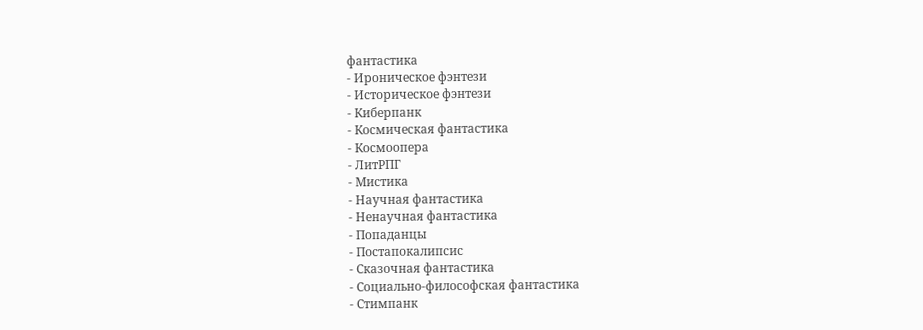фантастика
- Ироническое фэнтези
- Историческое фэнтези
- Киберпанк
- Космическая фантастика
- Космоопера
- ЛитРПГ
- Мистика
- Научная фантастика
- Ненаучная фантастика
- Попаданцы
- Постапокалипсис
- Сказочная фантастика
- Социально-философская фантастика
- Стимпанк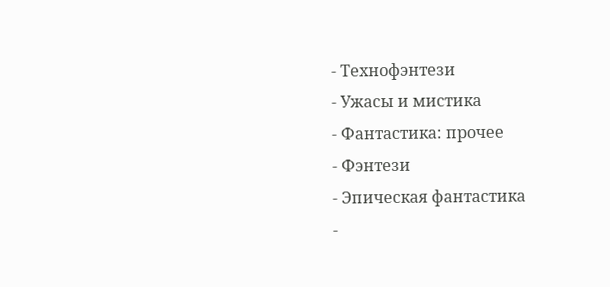- Технофэнтези
- Ужасы и мистика
- Фантастика: прочее
- Фэнтези
- Эпическая фантастика
-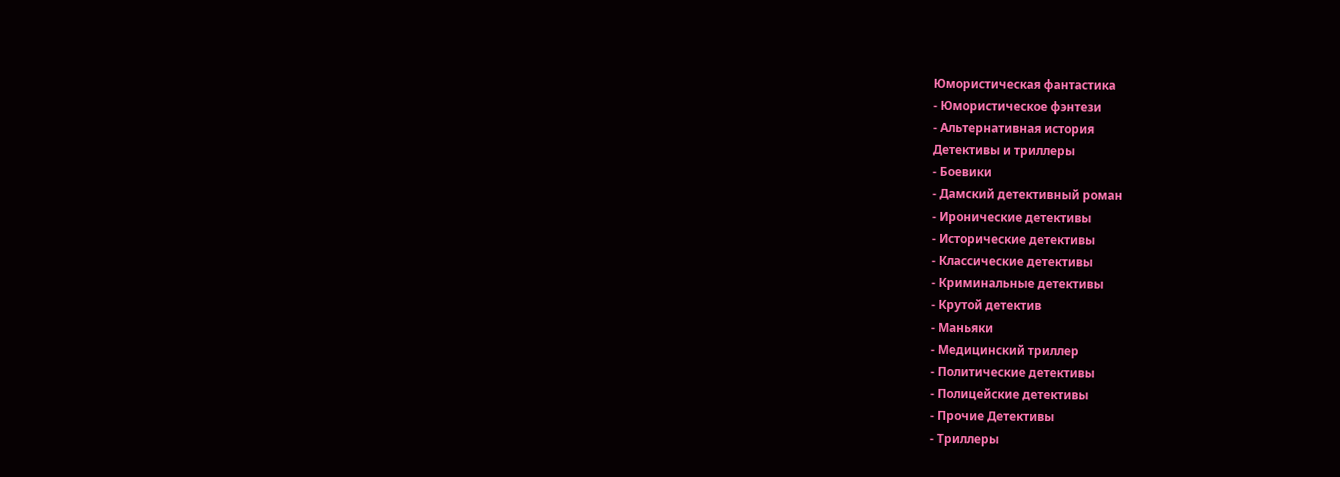Юмористическая фантастика
- Юмористическое фэнтези
- Альтернативная история
Детективы и триллеры
- Боевики
- Дамский детективный роман
- Иронические детективы
- Исторические детективы
- Классические детективы
- Криминальные детективы
- Крутой детектив
- Маньяки
- Медицинский триллер
- Политические детективы
- Полицейские детективы
- Прочие Детективы
- Триллеры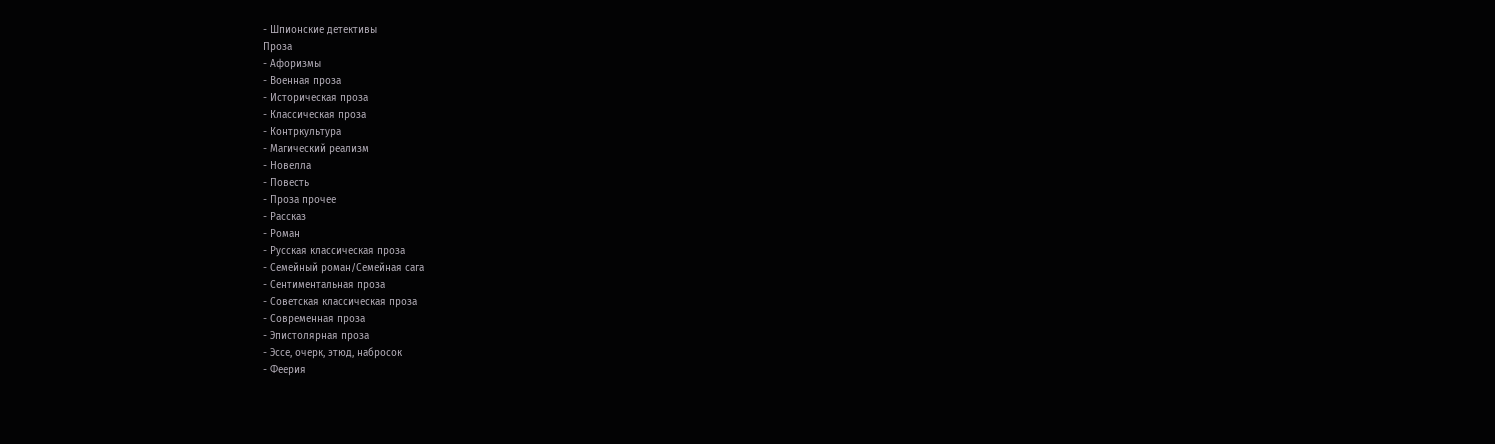- Шпионские детективы
Проза
- Афоризмы
- Военная проза
- Историческая проза
- Классическая проза
- Контркультура
- Магический реализм
- Новелла
- Повесть
- Проза прочее
- Рассказ
- Роман
- Русская классическая проза
- Семейный роман/Семейная сага
- Сентиментальная проза
- Советская классическая проза
- Современная проза
- Эпистолярная проза
- Эссе, очерк, этюд, набросок
- Феерия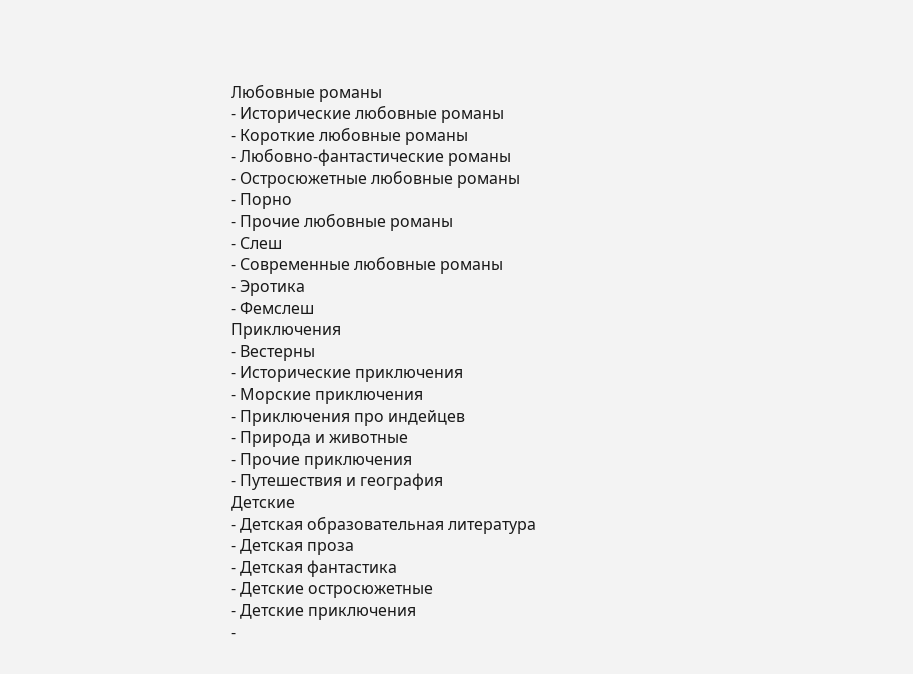Любовные романы
- Исторические любовные романы
- Короткие любовные романы
- Любовно-фантастические романы
- Остросюжетные любовные романы
- Порно
- Прочие любовные романы
- Слеш
- Современные любовные романы
- Эротика
- Фемслеш
Приключения
- Вестерны
- Исторические приключения
- Морские приключения
- Приключения про индейцев
- Природа и животные
- Прочие приключения
- Путешествия и география
Детские
- Детская образовательная литература
- Детская проза
- Детская фантастика
- Детские остросюжетные
- Детские приключения
-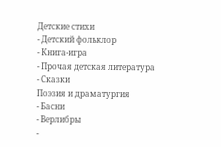Детские стихи
- Детский фольклор
- Книга-игра
- Прочая детская литература
- Сказки
Поэзия и драматургия
- Басни
- Верлибры
-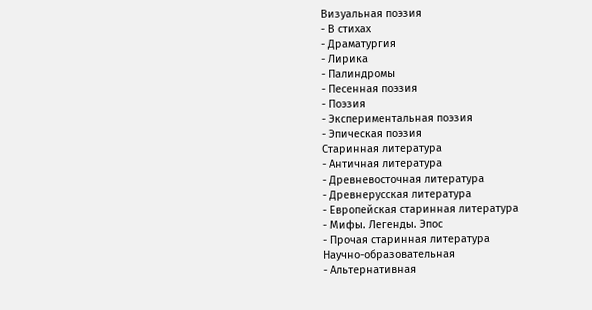Визуальная поэзия
- В стихах
- Драматургия
- Лирика
- Палиндромы
- Песенная поэзия
- Поэзия
- Экспериментальная поэзия
- Эпическая поэзия
Старинная литература
- Античная литература
- Древневосточная литература
- Древнерусская литература
- Европейская старинная литература
- Мифы. Легенды. Эпос
- Прочая старинная литература
Научно-образовательная
- Альтернативная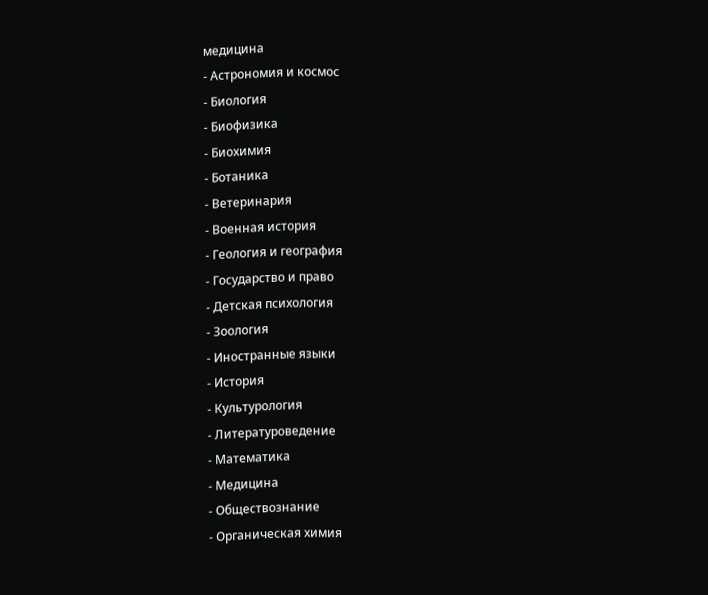медицина
- Астрономия и космос
- Биология
- Биофизика
- Биохимия
- Ботаника
- Ветеринария
- Военная история
- Геология и география
- Государство и право
- Детская психология
- Зоология
- Иностранные языки
- История
- Культурология
- Литературоведение
- Математика
- Медицина
- Обществознание
- Органическая химия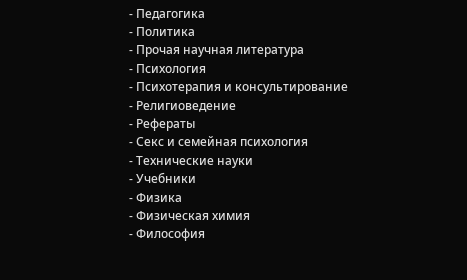- Педагогика
- Политика
- Прочая научная литература
- Психология
- Психотерапия и консультирование
- Религиоведение
- Рефераты
- Секс и семейная психология
- Технические науки
- Учебники
- Физика
- Физическая химия
- Философия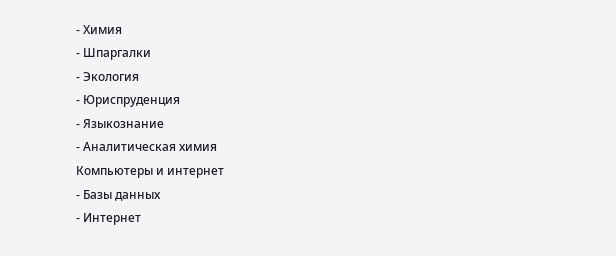- Химия
- Шпаргалки
- Экология
- Юриспруденция
- Языкознание
- Аналитическая химия
Компьютеры и интернет
- Базы данных
- Интернет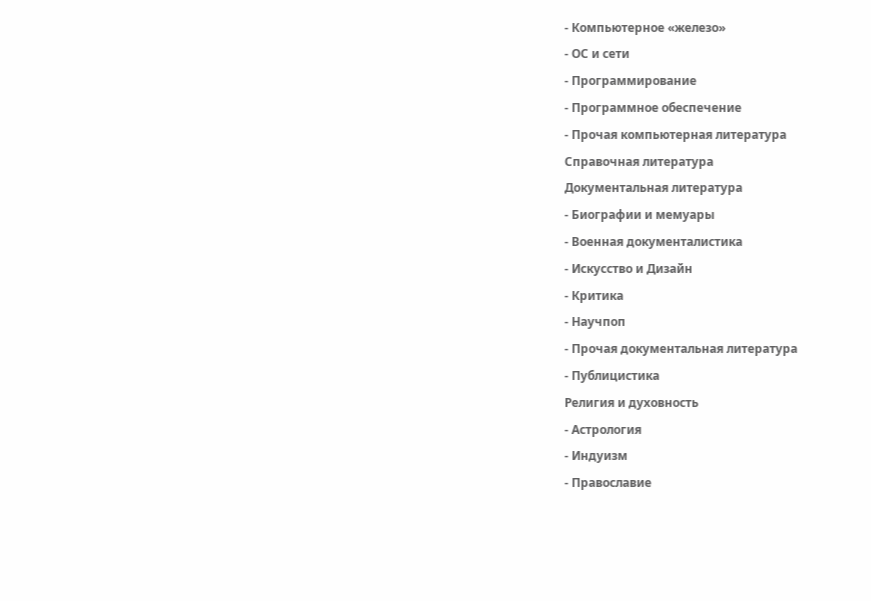- Компьютерное «железо»
- ОС и сети
- Программирование
- Программное обеспечение
- Прочая компьютерная литература
Справочная литература
Документальная литература
- Биографии и мемуары
- Военная документалистика
- Искусство и Дизайн
- Критика
- Научпоп
- Прочая документальная литература
- Публицистика
Религия и духовность
- Астрология
- Индуизм
- Православие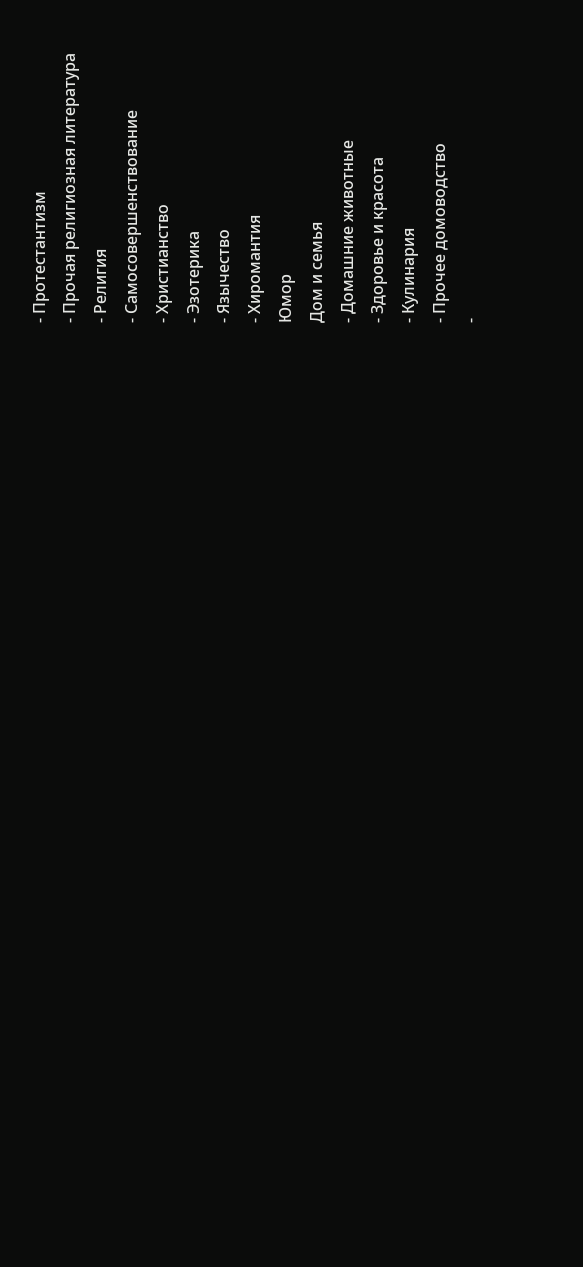- Протестантизм
- Прочая религиозная литература
- Религия
- Самосовершенствование
- Христианство
- Эзотерика
- Язычество
- Хиромантия
Юмор
Дом и семья
- Домашние животные
- Здоровье и красота
- Кулинария
- Прочее домоводство
-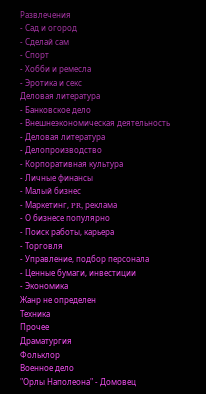Развлечения
- Сад и огород
- Сделай сам
- Спорт
- Хобби и ремесла
- Эротика и секс
Деловая литература
- Банковское дело
- Внешнеэкономическая деятельность
- Деловая литература
- Делопроизводство
- Корпоративная культура
- Личные финансы
- Малый бизнес
- Маркетинг, PR, реклама
- О бизнесе популярно
- Поиск работы, карьера
- Торговля
- Управление, подбор персонала
- Ценные бумаги, инвестиции
- Экономика
Жанр не определен
Техника
Прочее
Драматургия
Фольклор
Военное дело
"Орлы Наполеона" - Домовец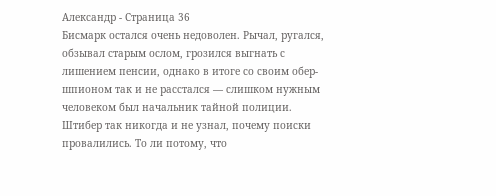Александр - Страница 36
Бисмарк остался очень недоволен. Рычал, ругался, обзывал старым ослом, грозился выгнать с лишением пенсии, однако в итоге со своим обер-шпионом так и не расстался — слишком нужным человеком был начальник тайной полиции.
Штибер так никогда и не узнал, почему поиски провалились. То ли потому, что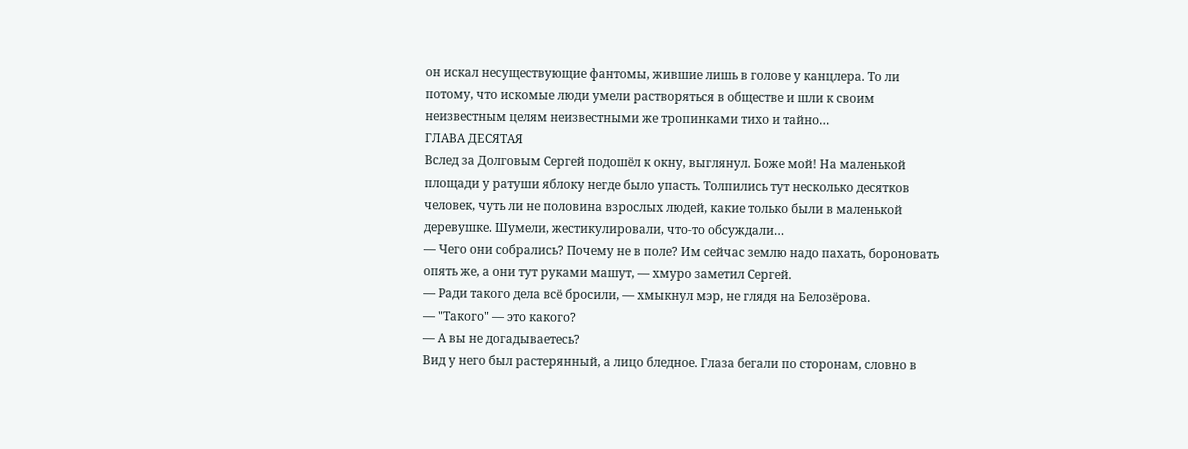он искал несуществующие фантомы, жившие лишь в голове у канцлера. То ли потому, что искомые люди умели растворяться в обществе и шли к своим неизвестным целям неизвестными же тропинками тихо и тайно…
ГЛАВА ДЕСЯТАЯ
Вслед за Долговым Сергей подошёл к окну, выглянул. Боже мой! На маленькой площади у ратуши яблоку негде было упасть. Толпились тут несколько десятков человек, чуть ли не половина взрослых людей, какие только были в маленькой деревушке. Шумели, жестикулировали, что-то обсуждали…
— Чего они собрались? Почему не в поле? Им сейчас землю надо пахать, бороновать опять же, а они тут руками машут, — хмуро заметил Сергей.
— Ради такого дела всё бросили, — хмыкнул мэр, не глядя на Белозёрова.
— "Такого" — это какого?
— А вы не догадываетесь?
Вид у него был растерянный, а лицо бледное. Глаза бегали по сторонам, словно в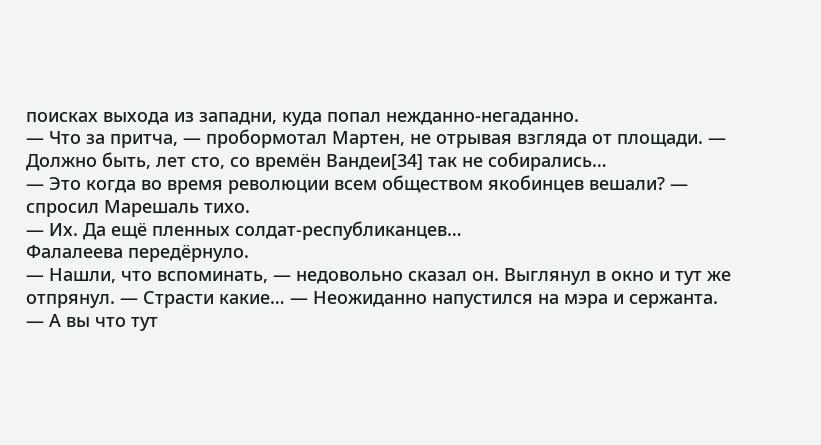поисках выхода из западни, куда попал нежданно-негаданно.
— Что за притча, — пробормотал Мартен, не отрывая взгляда от площади. — Должно быть, лет сто, со времён Вандеи[34] так не собирались…
— Это когда во время революции всем обществом якобинцев вешали? — спросил Марешаль тихо.
— Их. Да ещё пленных солдат-республиканцев…
Фалалеева передёрнуло.
— Нашли, что вспоминать, — недовольно сказал он. Выглянул в окно и тут же отпрянул. — Страсти какие… — Неожиданно напустился на мэра и сержанта. — А вы что тут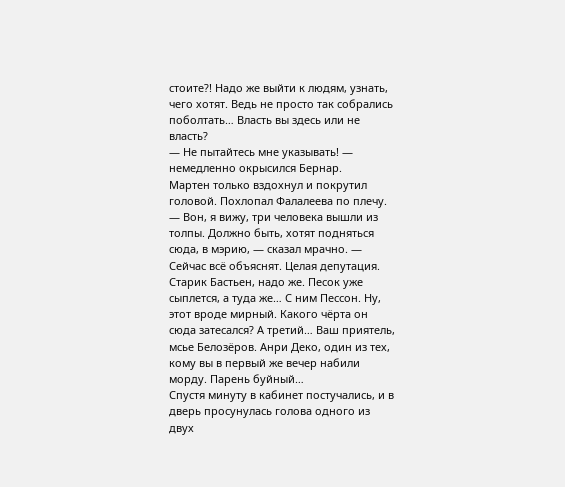стоите?! Надо же выйти к людям, узнать, чего хотят. Ведь не просто так собрались поболтать… Власть вы здесь или не власть?
— Не пытайтесь мне указывать! — немедленно окрысился Бернар.
Мартен только вздохнул и покрутил головой. Похлопал Фалалеева по плечу.
— Вон, я вижу, три человека вышли из толпы. Должно быть, хотят подняться сюда, в мэрию, — сказал мрачно. — Сейчас всё объяснят. Целая депутация. Старик Бастьен, надо же. Песок уже сыплется, а туда же… С ним Пессон. Ну, этот вроде мирный. Какого чёрта он сюда затесался? А третий… Ваш приятель, мсье Белозёров. Анри Деко, один из тех, кому вы в первый же вечер набили морду. Парень буйный…
Спустя минуту в кабинет постучались, и в дверь просунулась голова одного из двух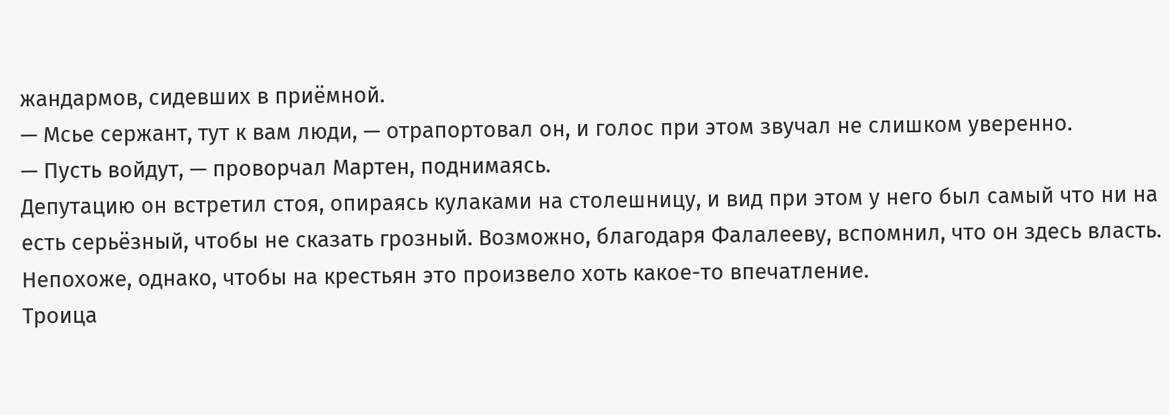жандармов, сидевших в приёмной.
— Мсье сержант, тут к вам люди, — отрапортовал он, и голос при этом звучал не слишком уверенно.
— Пусть войдут, — проворчал Мартен, поднимаясь.
Депутацию он встретил стоя, опираясь кулаками на столешницу, и вид при этом у него был самый что ни на есть серьёзный, чтобы не сказать грозный. Возможно, благодаря Фалалееву, вспомнил, что он здесь власть. Непохоже, однако, чтобы на крестьян это произвело хоть какое-то впечатление.
Троица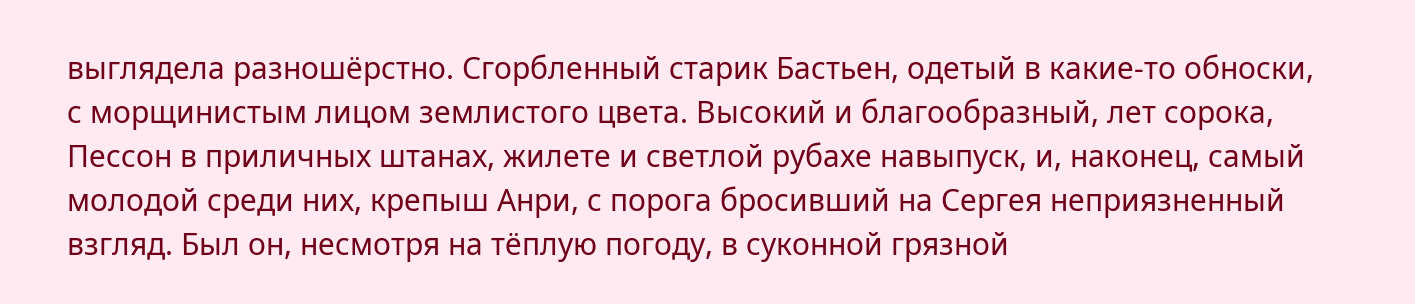выглядела разношёрстно. Сгорбленный старик Бастьен, одетый в какие-то обноски, с морщинистым лицом землистого цвета. Высокий и благообразный, лет сорока, Пессон в приличных штанах, жилете и светлой рубахе навыпуск, и, наконец, самый молодой среди них, крепыш Анри, с порога бросивший на Сергея неприязненный взгляд. Был он, несмотря на тёплую погоду, в суконной грязной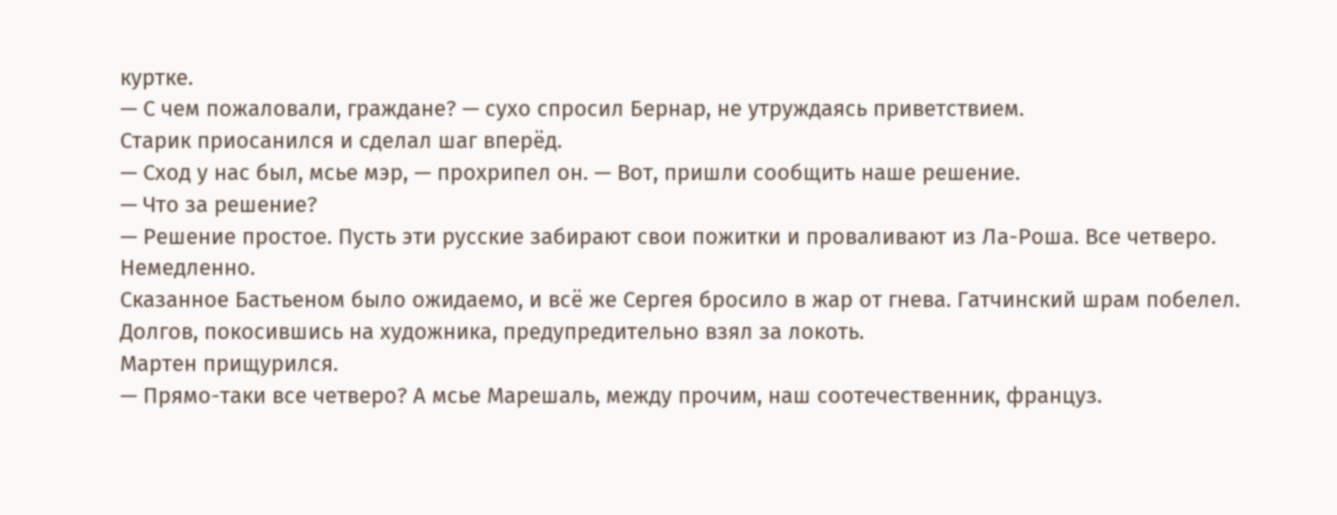куртке.
— С чем пожаловали, граждане? — сухо спросил Бернар, не утруждаясь приветствием.
Старик приосанился и сделал шаг вперёд.
— Сход у нас был, мсье мэр, — прохрипел он. — Вот, пришли сообщить наше решение.
— Что за решение?
— Решение простое. Пусть эти русские забирают свои пожитки и проваливают из Ла-Роша. Все четверо. Немедленно.
Сказанное Бастьеном было ожидаемо, и всё же Сергея бросило в жар от гнева. Гатчинский шрам побелел.
Долгов, покосившись на художника, предупредительно взял за локоть.
Мартен прищурился.
— Прямо-таки все четверо? А мсье Марешаль, между прочим, наш соотечественник, француз.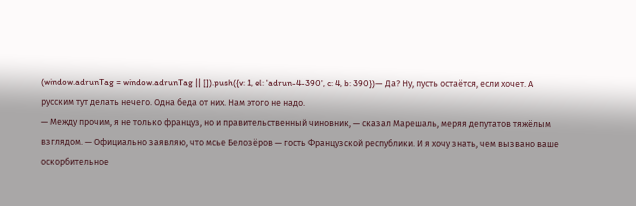(window.adrunTag = window.adrunTag || []).push({v: 1, el: 'adrun-4-390', c: 4, b: 390})— Да? Ну, пусть остаётся, если хочет. А русским тут делать нечего. Одна беда от них. Нам этого не надо.
— Между прочим, я не только француз, но и правительственный чиновник, — сказал Марешаль, меряя депутатов тяжёлым взглядом. — Официально заявляю, что мсье Белозёров — гость Французской республики. И я хочу знать, чем вызвано ваше оскорбительное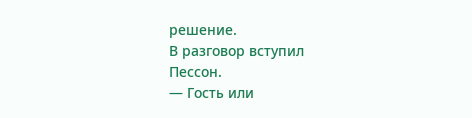решение.
В разговор вступил Пессон.
— Гость или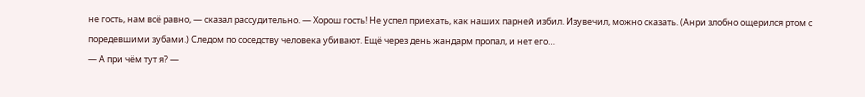не гость, нам всё равно, — сказал рассудительно. — Хорош гость! Не успел приехать, как наших парней избил. Изувечил, можно сказать. (Анри злобно ощерился ртом с поредевшими зубами.) Следом по соседству человека убивают. Ещё через день жандарм пропал, и нет его…
— А при чём тут я? —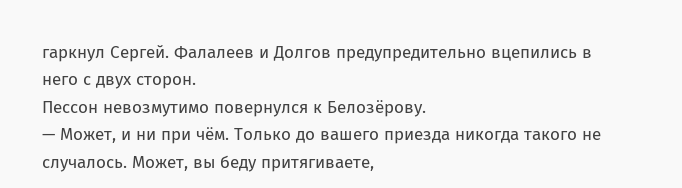гаркнул Сергей. Фалалеев и Долгов предупредительно вцепились в него с двух сторон.
Пессон невозмутимо повернулся к Белозёрову.
— Может, и ни при чём. Только до вашего приезда никогда такого не случалось. Может, вы беду притягиваете,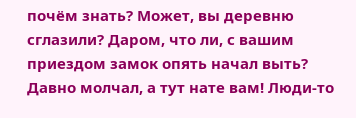почём знать? Может, вы деревню сглазили? Даром, что ли, с вашим приездом замок опять начал выть? Давно молчал, а тут нате вам! Люди-то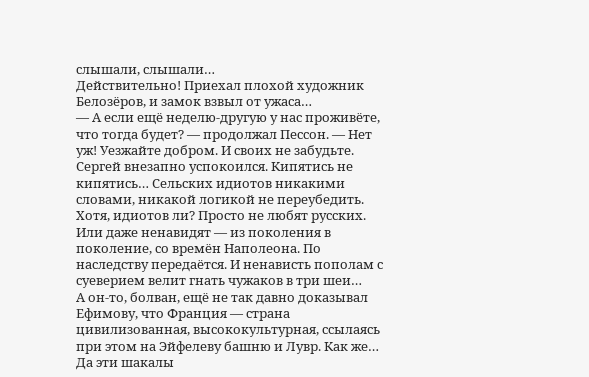слышали, слышали…
Действительно! Приехал плохой художник Белозёров, и замок взвыл от ужаса…
— А если ещё неделю-другую у нас проживёте, что тогда будет? — продолжал Пессон. — Нет уж! Уезжайте добром. И своих не забудьте.
Сергей внезапно успокоился. Кипятись не кипятись… Сельских идиотов никакими словами, никакой логикой не переубедить. Хотя, идиотов ли? Просто не любят русских. Или даже ненавидят — из поколения в поколение, со времён Наполеона. По наследству передаётся. И ненависть пополам с суеверием велит гнать чужаков в три шеи…
А он-то, болван, ещё не так давно доказывал Ефимову, что Франция — страна цивилизованная, высококультурная, ссылаясь при этом на Эйфелеву башню и Лувр. Как же… Да эти шакалы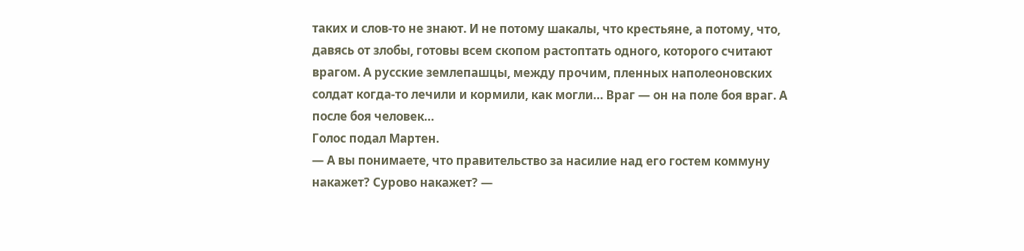таких и слов-то не знают. И не потому шакалы, что крестьяне, а потому, что, давясь от злобы, готовы всем скопом растоптать одного, которого считают врагом. А русские землепашцы, между прочим, пленных наполеоновских солдат когда-то лечили и кормили, как могли… Враг — он на поле боя враг. А после боя человек…
Голос подал Мартен.
— А вы понимаете, что правительство за насилие над его гостем коммуну накажет? Сурово накажет? —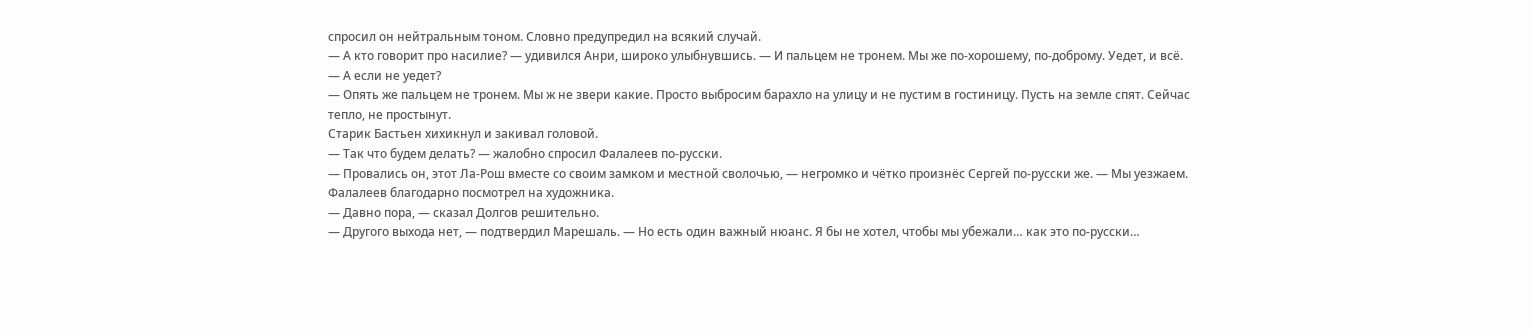спросил он нейтральным тоном. Словно предупредил на всякий случай.
— А кто говорит про насилие? — удивился Анри, широко улыбнувшись. — И пальцем не тронем. Мы же по-хорошему, по-доброму. Уедет, и всё.
— А если не уедет?
— Опять же пальцем не тронем. Мы ж не звери какие. Просто выбросим барахло на улицу и не пустим в гостиницу. Пусть на земле спят. Сейчас тепло, не простынут.
Старик Бастьен хихикнул и закивал головой.
— Так что будем делать? — жалобно спросил Фалалеев по-русски.
— Провались он, этот Ла-Рош вместе со своим замком и местной сволочью, — негромко и чётко произнёс Сергей по-русски же. — Мы уезжаем.
Фалалеев благодарно посмотрел на художника.
— Давно пора, — сказал Долгов решительно.
— Другого выхода нет, — подтвердил Марешаль. — Но есть один важный нюанс. Я бы не хотел, чтобы мы убежали… как это по-русски…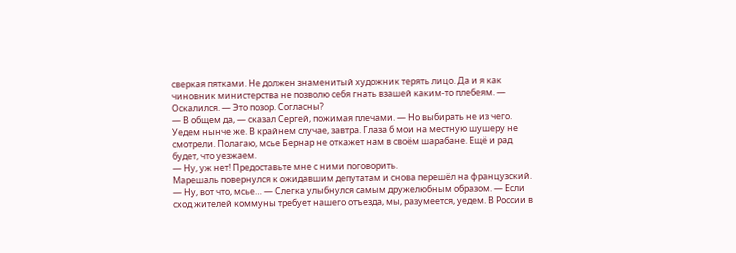сверкая пятками. Не должен знаменитый художник терять лицо. Да и я как чиновник министерства не позволю себя гнать взашей каким-то плебеям. — Оскалился. — Это позор. Согласны?
— В общем да, — сказал Сергей, пожимая плечами. — Но выбирать не из чего. Уедем нынче же. В крайнем случае, завтра. Глаза б мои на местную шушеру не смотрели. Полагаю, мсье Бернар не откажет нам в своём шарабане. Ещё и рад будет, что уезжаем.
— Ну, уж нет! Предоставьте мне с ними поговорить.
Марешаль повернулся к ожидавшим депутатам и снова перешёл на французский.
— Ну, вот что, мсье… — Слегка улыбнулся самым дружелюбным образом. — Если сход жителей коммуны требует нашего отъезда, мы, разумеется, уедем. В России в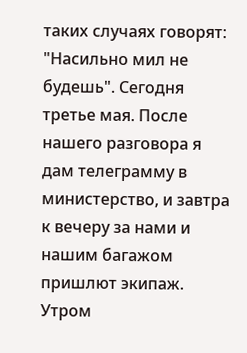таких случаях говорят: "Насильно мил не будешь". Сегодня третье мая. После нашего разговора я дам телеграмму в министерство, и завтра к вечеру за нами и нашим багажом пришлют экипаж. Утром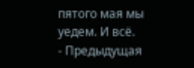пятого мая мы уедем. И всё.
- Предыдущая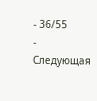- 36/55
- Следующая